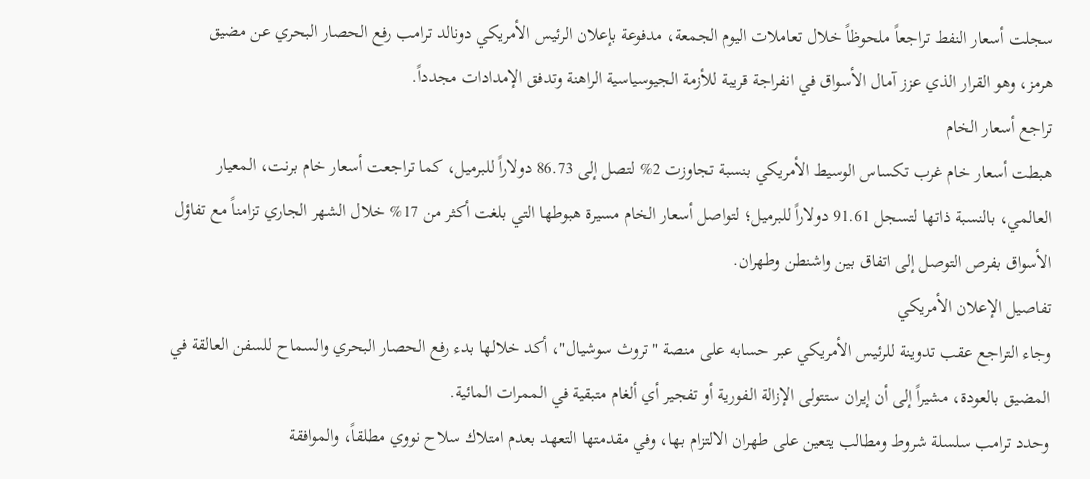سجلت أسعار النفط تراجعاً ملحوظاً خلال تعاملات اليوم الجمعة، مدفوعة بإعلان الرئيس الأمريكي دونالد ترامب رفع الحصار البحري عن مضيق هرمز، وهو القرار الذي عزز آمال الأسواق في انفراجة قريبة للأزمة الجيوسياسية الراهنة وتدفق الإمدادات مجدداً.
تراجع أسعار الخام
هبطت أسعار خام غرب تكساس الوسيط الأمريكي بنسبة تجاوزت 2% لتصل إلى 86.73 دولاراً للبرميل، كما تراجعت أسعار خام برنت، المعيار العالمي، بالنسبة ذاتها لتسجل 91.61 دولاراً للبرميل؛ لتواصل أسعار الخام مسيرة هبوطها التي بلغت أكثر من 17% خلال الشهر الجاري تزامناً مع تفاؤل الأسواق بفرص التوصل إلى اتفاق بين واشنطن وطهران.
تفاصيل الإعلان الأمريكي
وجاء التراجع عقب تدوينة للرئيس الأمريكي عبر حسابه على منصة "تروث سوشيال"، أكد خلالها بدء رفع الحصار البحري والسماح للسفن العالقة في المضيق بالعودة، مشيراً إلى أن إيران ستتولى الإزالة الفورية أو تفجير أي ألغام متبقية في الممرات المائية.
وحدد ترامب سلسلة شروط ومطالب يتعين على طهران الالتزام بها، وفي مقدمتها التعهد بعدم امتلاك سلاح نووي مطلقاً، والموافقة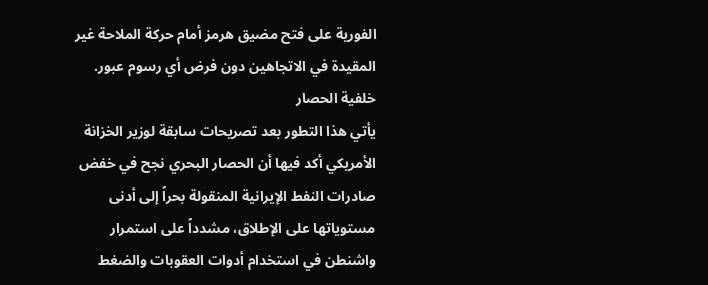الفورية على فتح مضيق هرمز أمام حركة الملاحة غير المقيدة في الاتجاهين دون فرض أي رسوم عبور.
خلفية الحصار
يأتي هذا التطور بعد تصريحات سابقة لوزير الخزانة الأمريكي أكد فيها أن الحصار البحري نجح في خفض صادرات النفط الإيرانية المنقولة بحراً إلى أدنى مستوياتها على الإطلاق، مشدداً على استمرار واشنطن في استخدام أدوات العقوبات والضغط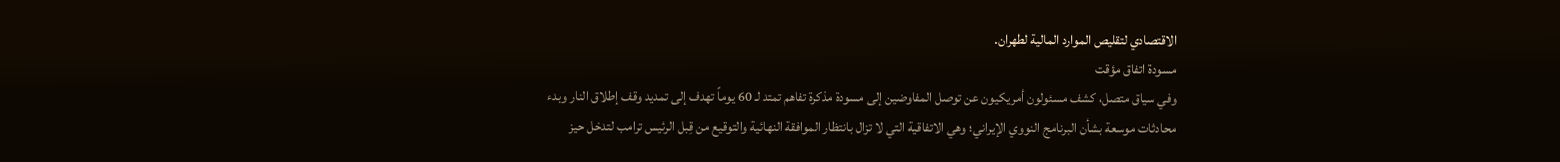الاقتصادي لتقليص الموارد المالية لطهران.
مسودة اتفاق مؤقت
وفي سياق متصل، كشف مسئولون أمريكيون عن توصل المفاوضين إلى مسودة مذكرة تفاهم تمتد لـ 60 يوماً تهدف إلى تمديد وقف إطلاق النار وبدء محادثات موسعة بشأن البرنامج النووي الإيراني؛ وهي الاتفاقية التي لا تزال بانتظار الموافقة النهائية والتوقيع من قِبل الرئيس ترامب لتدخل حيز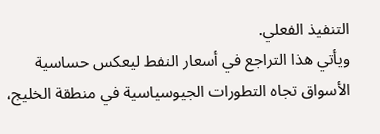التنفيذ الفعلي.
ويأتي هذا التراجع في أسعار النفط ليعكس حساسية الأسواق تجاه التطورات الجيوسياسية في منطقة الخليج،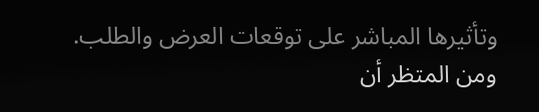وتأثيرها المباشر على توقعات العرض والطلب. ومن المتظر أن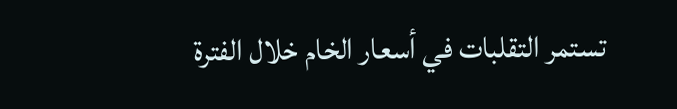تستمر التقلبات في أسعار الخام خلال الفترة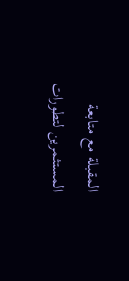المقبلة مع متابعة المستثمرين لتطورات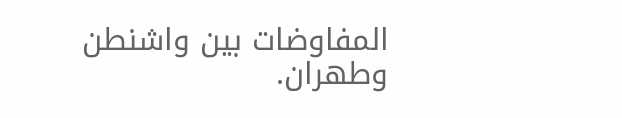المفاوضات بين واشنطن وطهران.